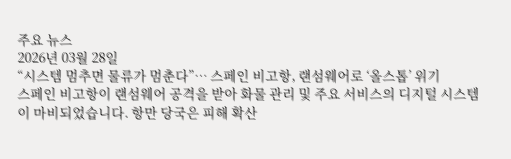주요 뉴스
2026년 03월 28일
“시스템 멈추면 물류가 멈춘다”… 스페인 비고항, 랜섬웨어로 ‘올스톱’ 위기
스페인 비고항이 랜섬웨어 공격을 받아 화물 관리 및 주요 서비스의 디지털 시스템이 마비되었습니다. 항만 당국은 피해 확산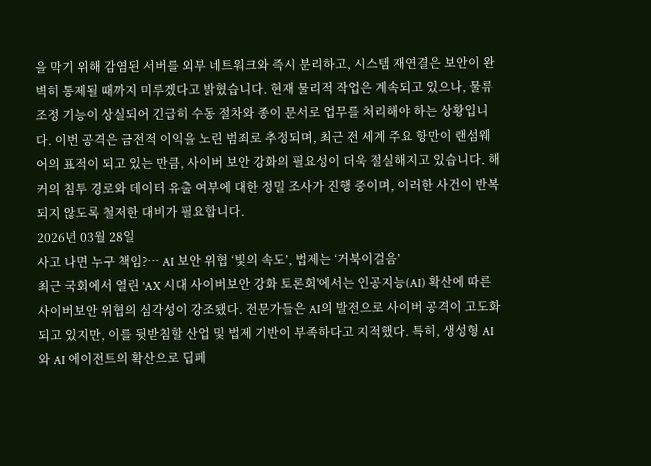을 막기 위해 감염된 서버를 외부 네트워크와 즉시 분리하고, 시스템 재연결은 보안이 완벽히 통제될 때까지 미루겠다고 밝혔습니다. 현재 물리적 작업은 계속되고 있으나, 물류 조정 기능이 상실되어 긴급히 수동 절차와 종이 문서로 업무를 처리해야 하는 상황입니다. 이번 공격은 금전적 이익을 노린 범죄로 추정되며, 최근 전 세계 주요 항만이 랜섬웨어의 표적이 되고 있는 만큼, 사이버 보안 강화의 필요성이 더욱 절실해지고 있습니다. 해커의 침투 경로와 데이터 유출 여부에 대한 정밀 조사가 진행 중이며, 이러한 사건이 반복되지 않도록 철저한 대비가 필요합니다.
2026년 03월 28일
사고 나면 누구 책임?… AI 보안 위협 ‘빛의 속도’, 법제는 ‘거북이걸음’
최근 국회에서 열린 'AX 시대 사이버보안 강화 토론회'에서는 인공지능(AI) 확산에 따른 사이버보안 위협의 심각성이 강조됐다. 전문가들은 AI의 발전으로 사이버 공격이 고도화되고 있지만, 이를 뒷받침할 산업 및 법제 기반이 부족하다고 지적했다. 특히, 생성형 AI와 AI 에이전트의 확산으로 딥페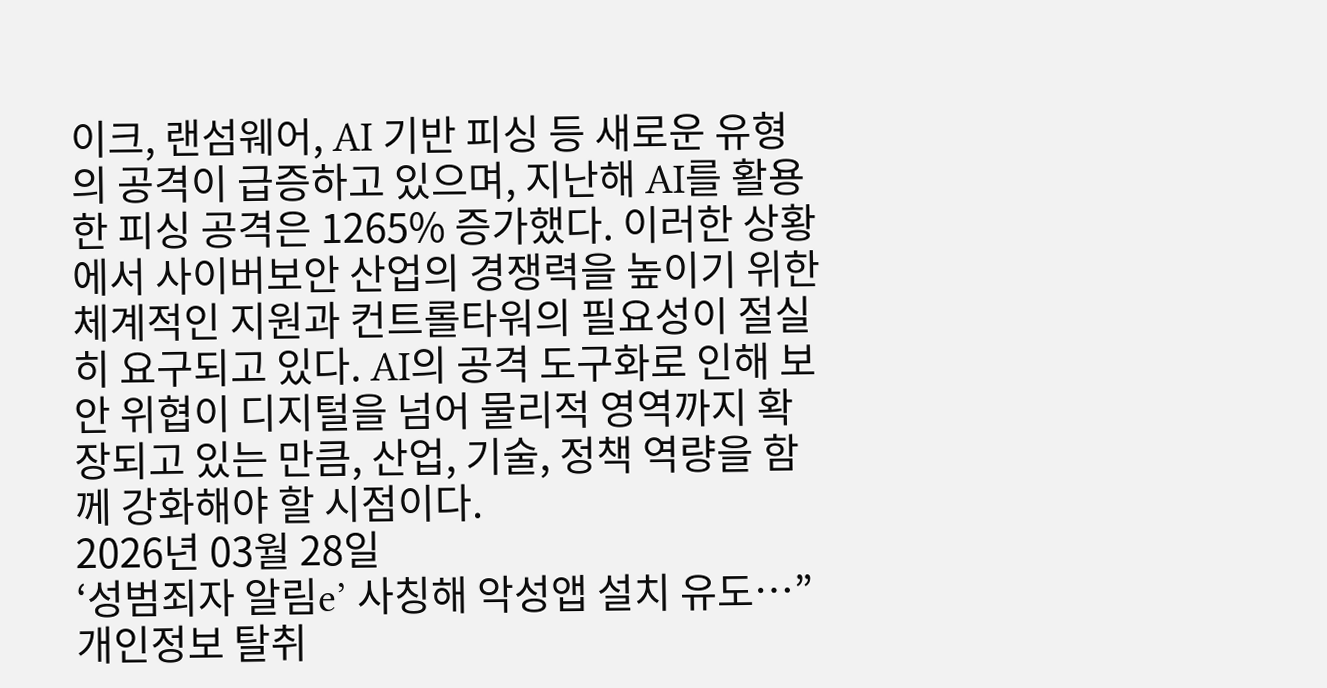이크, 랜섬웨어, AI 기반 피싱 등 새로운 유형의 공격이 급증하고 있으며, 지난해 AI를 활용한 피싱 공격은 1265% 증가했다. 이러한 상황에서 사이버보안 산업의 경쟁력을 높이기 위한 체계적인 지원과 컨트롤타워의 필요성이 절실히 요구되고 있다. AI의 공격 도구화로 인해 보안 위협이 디지털을 넘어 물리적 영역까지 확장되고 있는 만큼, 산업, 기술, 정책 역량을 함께 강화해야 할 시점이다.
2026년 03월 28일
‘성범죄자 알림e’ 사칭해 악성앱 설치 유도…”개인정보 탈취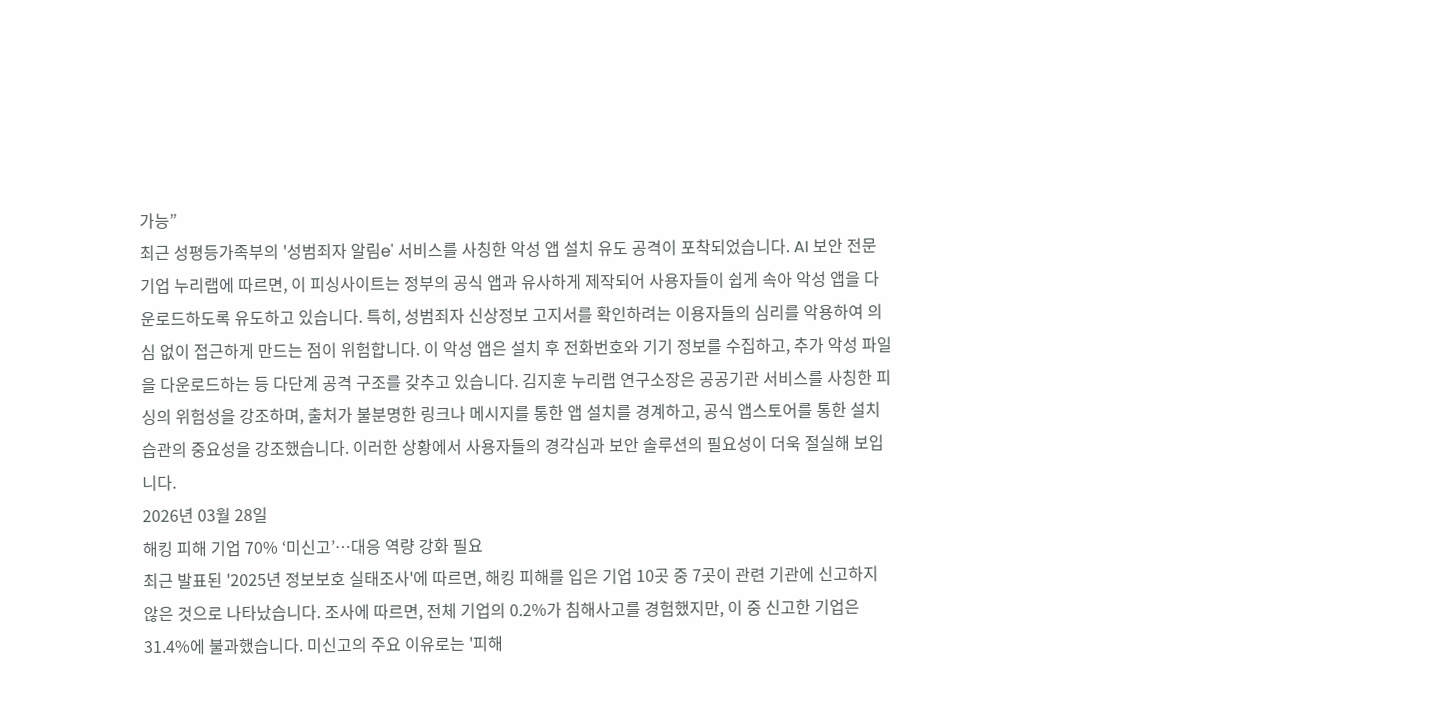가능”
최근 성평등가족부의 '성범죄자 알림e' 서비스를 사칭한 악성 앱 설치 유도 공격이 포착되었습니다. AI 보안 전문기업 누리랩에 따르면, 이 피싱사이트는 정부의 공식 앱과 유사하게 제작되어 사용자들이 쉽게 속아 악성 앱을 다운로드하도록 유도하고 있습니다. 특히, 성범죄자 신상정보 고지서를 확인하려는 이용자들의 심리를 악용하여 의심 없이 접근하게 만드는 점이 위험합니다. 이 악성 앱은 설치 후 전화번호와 기기 정보를 수집하고, 추가 악성 파일을 다운로드하는 등 다단계 공격 구조를 갖추고 있습니다. 김지훈 누리랩 연구소장은 공공기관 서비스를 사칭한 피싱의 위험성을 강조하며, 출처가 불분명한 링크나 메시지를 통한 앱 설치를 경계하고, 공식 앱스토어를 통한 설치 습관의 중요성을 강조했습니다. 이러한 상황에서 사용자들의 경각심과 보안 솔루션의 필요성이 더욱 절실해 보입니다.
2026년 03월 28일
해킹 피해 기업 70% ‘미신고’…대응 역량 강화 필요
최근 발표된 '2025년 정보보호 실태조사'에 따르면, 해킹 피해를 입은 기업 10곳 중 7곳이 관련 기관에 신고하지 않은 것으로 나타났습니다. 조사에 따르면, 전체 기업의 0.2%가 침해사고를 경험했지만, 이 중 신고한 기업은 31.4%에 불과했습니다. 미신고의 주요 이유로는 '피해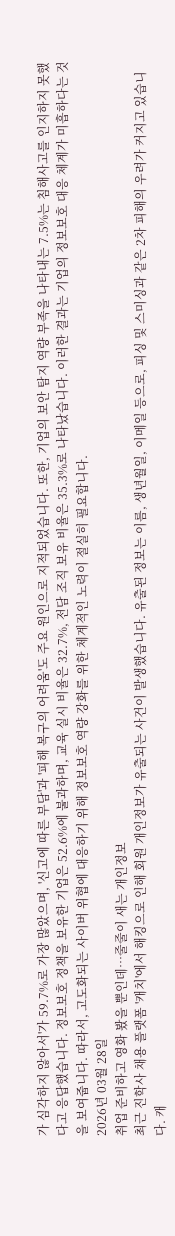가 심각하지 않아서'가 59.7%로 가장 많았으며, '신고에 따른 부담'과 '피해 복구의 어려움'도 주요 원인으로 지적되었습니다. 또한, 기업의 보안 탐지 역량 부족을 나타내는 7.5%는 침해사고를 인지하지 못했다고 응답했습니다. 정보보호 정책을 보유한 기업은 52.6%에 불과하며, 교육 실시 비율은 32.7%, 전담 조직 보유 비율은 35.3%로 나타났습니다. 이러한 결과는 기업의 정보보호 대응 체계가 미흡하다는 것을 보여줍니다. 따라서, 고도화되는 사이버 위협에 대응하기 위해 정보보호 역량 강화를 위한 체계적인 노력이 절실히 필요합니다.
2026년 03월 28일
취업 준비하고 영화 봤을 뿐인데…줄줄이 새는 개인정보
최근 진학사 채용 플랫폼 '캐치'에서 해킹으로 인해 회원 개인정보가 유출되는 사건이 발생했습니다. 유출된 정보는 이름, 생년월일, 이메일 등으로, 피싱 및 스미싱과 같은 2차 피해의 우려가 커지고 있습니다. 캐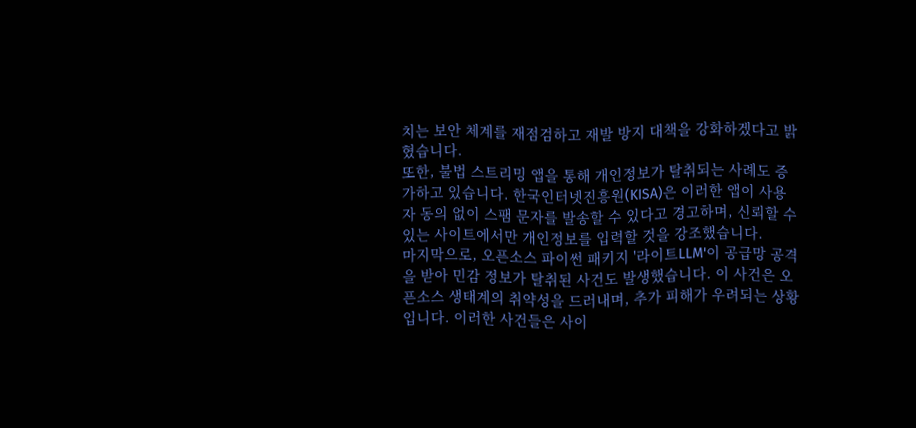치는 보안 체계를 재점검하고 재발 방지 대책을 강화하겠다고 밝혔습니다.
또한, 불법 스트리밍 앱을 통해 개인정보가 탈취되는 사례도 증가하고 있습니다. 한국인터넷진흥원(KISA)은 이러한 앱이 사용자 동의 없이 스팸 문자를 발송할 수 있다고 경고하며, 신뢰할 수 있는 사이트에서만 개인정보를 입력할 것을 강조했습니다.
마지막으로, 오픈소스 파이썬 패키지 '라이트LLM'이 공급망 공격을 받아 민감 정보가 탈취된 사건도 발생했습니다. 이 사건은 오픈소스 생태계의 취약성을 드러내며, 추가 피해가 우려되는 상황입니다. 이러한 사건들은 사이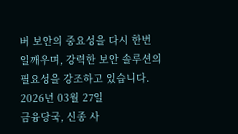버 보안의 중요성을 다시 한번 일깨우며, 강력한 보안 솔루션의 필요성을 강조하고 있습니다.
2026년 03월 27일
금융당국, 신종 사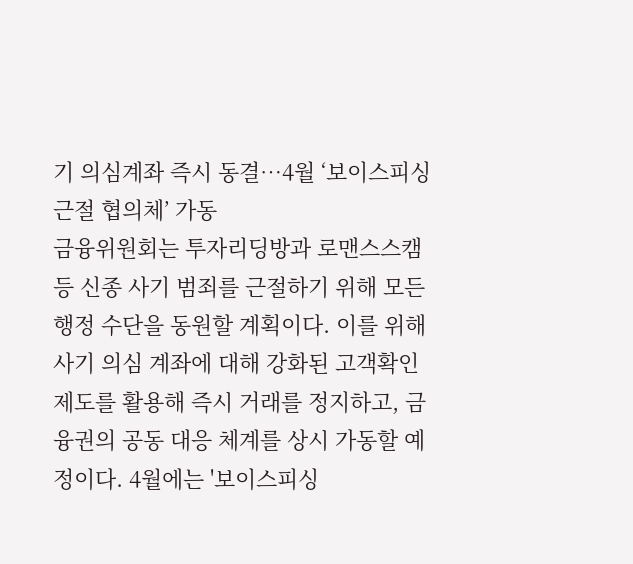기 의심계좌 즉시 동결…4월 ‘보이스피싱 근절 협의체’ 가동
금융위원회는 투자리딩방과 로맨스스캠 등 신종 사기 범죄를 근절하기 위해 모든 행정 수단을 동원할 계획이다. 이를 위해 사기 의심 계좌에 대해 강화된 고객확인 제도를 활용해 즉시 거래를 정지하고, 금융권의 공동 대응 체계를 상시 가동할 예정이다. 4월에는 '보이스피싱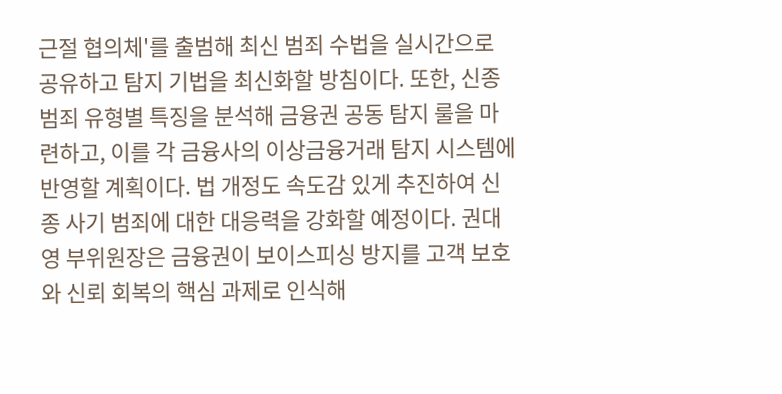근절 협의체'를 출범해 최신 범죄 수법을 실시간으로 공유하고 탐지 기법을 최신화할 방침이다. 또한, 신종 범죄 유형별 특징을 분석해 금융권 공동 탐지 룰을 마련하고, 이를 각 금융사의 이상금융거래 탐지 시스템에 반영할 계획이다. 법 개정도 속도감 있게 추진하여 신종 사기 범죄에 대한 대응력을 강화할 예정이다. 권대영 부위원장은 금융권이 보이스피싱 방지를 고객 보호와 신뢰 회복의 핵심 과제로 인식해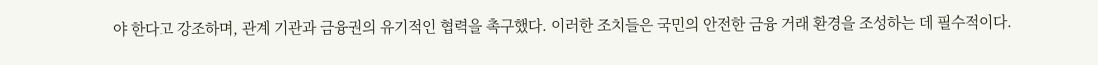야 한다고 강조하며, 관계 기관과 금융권의 유기적인 협력을 촉구했다. 이러한 조치들은 국민의 안전한 금융 거래 환경을 조성하는 데 필수적이다.